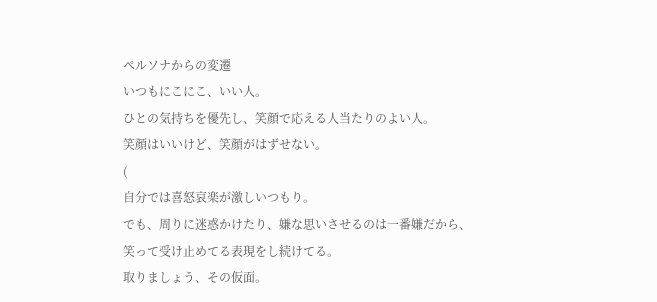ペルソナからの変遷
いつもにこにこ、いい人。
ひとの気持ちを優先し、笑顔で応える人当たりのよい人。
笑顔はいいけど、笑顔がはずせない。
(
自分では喜怒哀楽が激しいつもり。
でも、周りに迷惑かけたり、嫌な思いさせるのは一番嫌だから、笑って受け止めてる表現をし続けてる。
取りましょう、その仮面。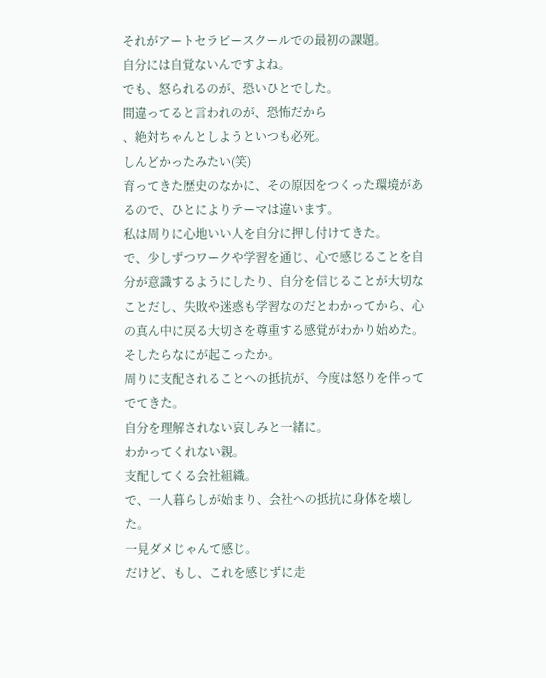それがアートセラピースクールでの最初の課題。
自分には自覚ないんですよね。
でも、怒られるのが、恐いひとでした。
間違ってると言われのが、恐怖だから
、絶対ちゃんとしようといつも必死。
しんどかったみたい(笑)
育ってきた歴史のなかに、その原因をつくった環境があるので、ひとによりテーマは違います。
私は周りに心地いい人を自分に押し付けてきた。
で、少しずつワークや学習を通じ、心で感じることを自分が意識するようにしたり、自分を信じることが大切なことだし、失敗や迷惑も学習なのだとわかってから、心の真ん中に戻る大切さを尊重する感覚がわかり始めた。
そしたらなにが起こったか。
周りに支配されることへの抵抗が、今度は怒りを伴ってでてきた。
自分を理解されない哀しみと一緒に。
わかってくれない親。
支配してくる会社組織。
で、一人暮らしが始まり、会社への抵抗に身体を壊した。
一見ダメじゃんて感じ。
だけど、もし、これを感じずに走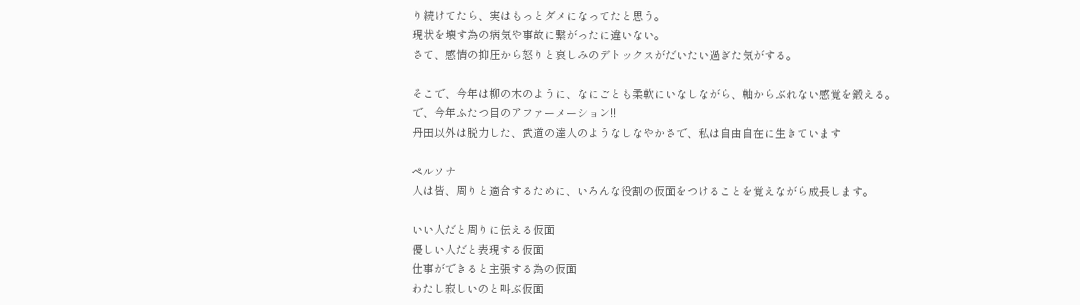り続けてたら、実はもっとダメになってたと思う。
現状を壊す為の病気や事故に繋がったに違いない。
さて、感情の抑圧から怒りと哀しみのデトックスがだいたい過ぎた気がする。

そこで、今年は柳の木のように、なにごとも柔軟にいなしながら、軸からぶれない感覚を鍛える。
で、今年ふたつ目のアファーメーション!!
丹田以外は脱力した、武道の達人のようなしなやかさで、私は自由自在に生きています

ペルソナ
人は皆、周りと適合するために、いろんな役割の仮面をつけることを覚えながら成長します。

いい人だと周りに伝える仮面
優しい人だと表現する仮面
仕事ができると主張する為の仮面
わたし寂しいのと叫ぶ仮面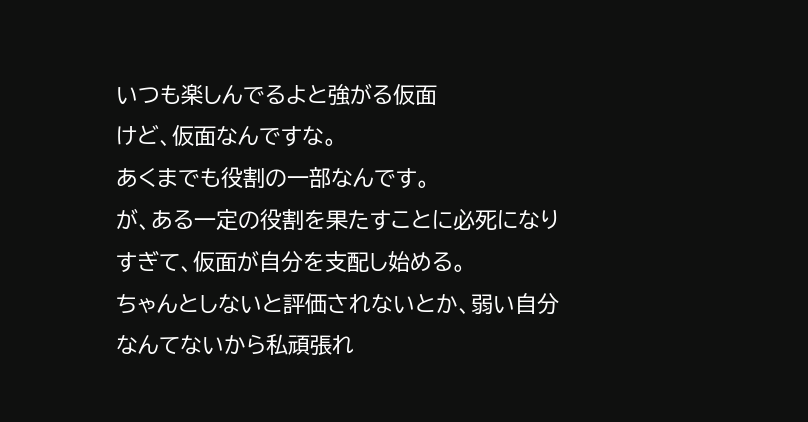いつも楽しんでるよと強がる仮面
けど、仮面なんですな。
あくまでも役割の一部なんです。
が、ある一定の役割を果たすことに必死になりすぎて、仮面が自分を支配し始める。
ちゃんとしないと評価されないとか、弱い自分なんてないから私頑張れ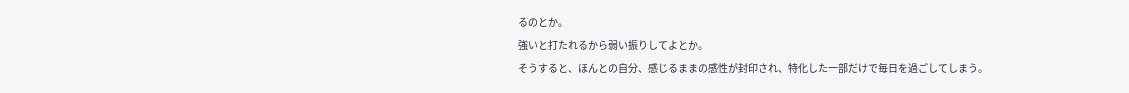るのとか。
強いと打たれるから弱い振りしてよとか。
そうすると、ほんとの自分、感じるままの感性が封印され、特化した一部だけで毎日を過ごしてしまう。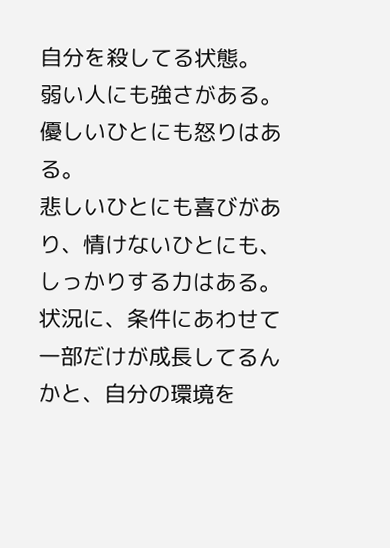自分を殺してる状態。
弱い人にも強さがある。
優しいひとにも怒りはある。
悲しいひとにも喜びがあり、情けないひとにも、しっかりする力はある。
状況に、条件にあわせて一部だけが成長してるんかと、自分の環境を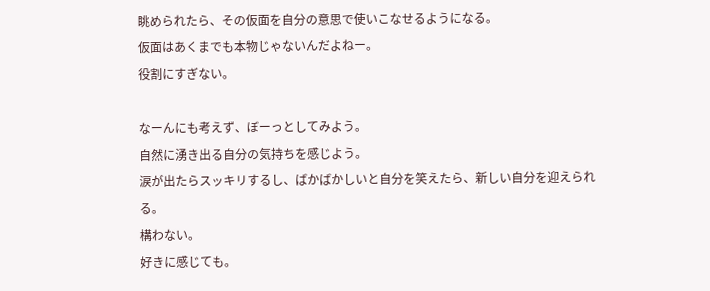眺められたら、その仮面を自分の意思で使いこなせるようになる。
仮面はあくまでも本物じゃないんだよねー。
役割にすぎない。

なーんにも考えず、ぼーっとしてみよう。
自然に湧き出る自分の気持ちを感じよう。
涙が出たらスッキリするし、ばかばかしいと自分を笑えたら、新しい自分を迎えられる。
構わない。
好きに感じても。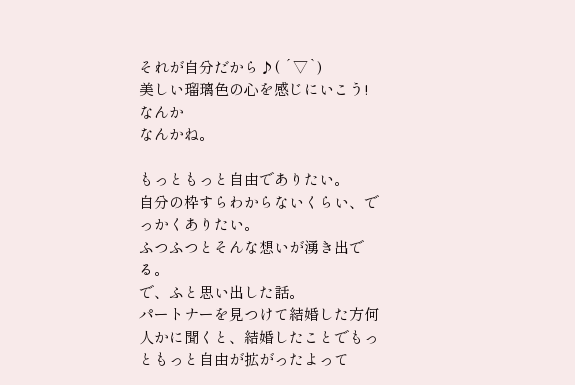それが自分だから♪( ´▽`)
美しい瑠璃色の心を感じにいこう!
なんか
なんかね。

もっともっと自由でありたい。
自分の枠すらわからないくらい、でっかくありたい。
ふつふつとそんな想いが湧き出でる。
で、ふと思い出した話。
パートナーを見つけて結婚した方何人かに聞くと、結婚したことでもっともっと自由が拡がったよって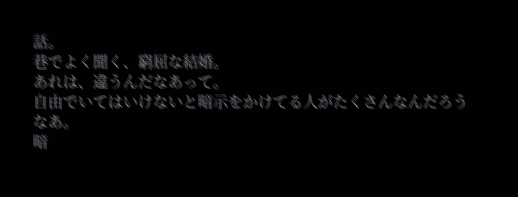話。
巷でよく聞く、窮屈な結婚。
あれは、違うんだなあって。
自由でいてはいけないと暗示をかけてる人がたくさんなんだろうなあ。
暗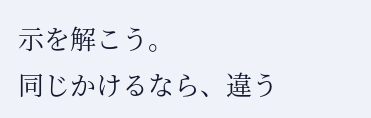示を解こう。
同じかけるなら、違う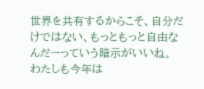世界を共有するからこそ、自分だけではない、もっともっと自由なんだーっていう暗示がいいね。
わたしも今年は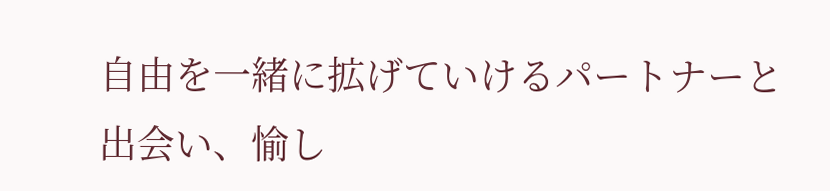自由を一緒に拡げていけるパートナーと出会い、愉し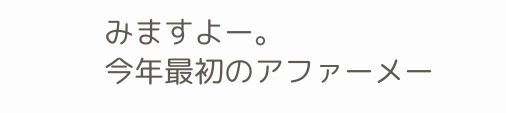みますよー。
今年最初のアファーメー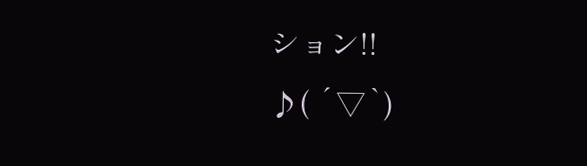ション!!
♪( ´▽`)